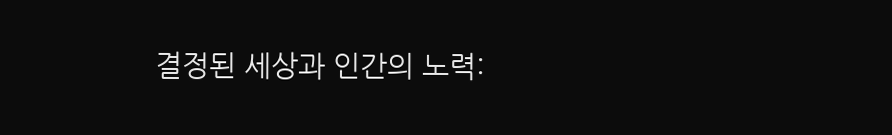결정된 세상과 인간의 노력: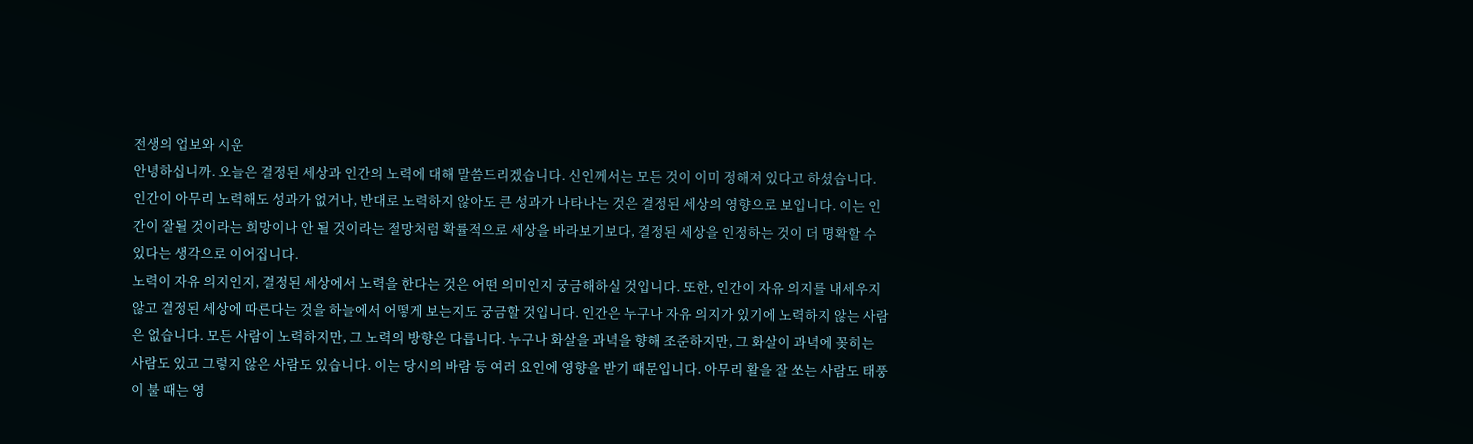전생의 업보와 시운
안녕하십니까. 오늘은 결정된 세상과 인간의 노력에 대해 말씀드리겠습니다. 신인께서는 모든 것이 이미 정해져 있다고 하셨습니다. 인간이 아무리 노력해도 성과가 없거나, 반대로 노력하지 않아도 큰 성과가 나타나는 것은 결정된 세상의 영향으로 보입니다. 이는 인간이 잘될 것이라는 희망이나 안 될 것이라는 절망처럼 확률적으로 세상을 바라보기보다, 결정된 세상을 인정하는 것이 더 명확할 수 있다는 생각으로 이어집니다.
노력이 자유 의지인지, 결정된 세상에서 노력을 한다는 것은 어떤 의미인지 궁금해하실 것입니다. 또한, 인간이 자유 의지를 내세우지 않고 결정된 세상에 따른다는 것을 하늘에서 어떻게 보는지도 궁금할 것입니다. 인간은 누구나 자유 의지가 있기에 노력하지 않는 사람은 없습니다. 모든 사람이 노력하지만, 그 노력의 방향은 다릅니다. 누구나 화살을 과녁을 향해 조준하지만, 그 화살이 과녁에 꽂히는 사람도 있고 그렇지 않은 사람도 있습니다. 이는 당시의 바람 등 여러 요인에 영향을 받기 때문입니다. 아무리 활을 잘 쏘는 사람도 태풍이 불 때는 영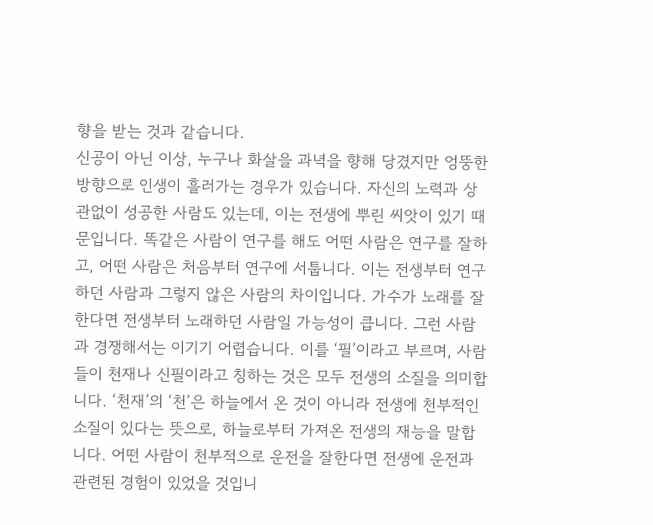향을 받는 것과 같습니다.
신공이 아닌 이상, 누구나 화살을 과녁을 향해 당겼지만 엉뚱한 방향으로 인생이 흘러가는 경우가 있습니다. 자신의 노력과 상관없이 성공한 사람도 있는데, 이는 전생에 뿌린 씨앗이 있기 때문입니다. 똑같은 사람이 연구를 해도 어떤 사람은 연구를 잘하고, 어떤 사람은 처음부터 연구에 서툽니다. 이는 전생부터 연구하던 사람과 그렇지 않은 사람의 차이입니다. 가수가 노래를 잘한다면 전생부터 노래하던 사람일 가능성이 큽니다. 그런 사람과 경쟁해서는 이기기 어렵습니다. 이를 ‘필’이라고 부르며, 사람들이 천재나 신필이라고 칭하는 것은 모두 전생의 소질을 의미합니다. ‘천재’의 ‘천’은 하늘에서 온 것이 아니라 전생에 천부적인 소질이 있다는 뜻으로, 하늘로부터 가져온 전생의 재능을 말합니다. 어떤 사람이 천부적으로 운전을 잘한다면 전생에 운전과 관련된 경험이 있었을 것입니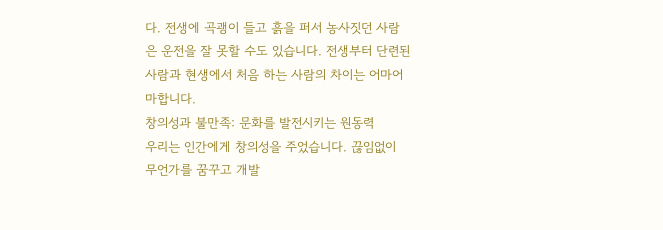다. 전생에 곡괭이 들고 흙을 퍼서 농사짓던 사람은 운전을 잘 못할 수도 있습니다. 전생부터 단련된 사람과 현생에서 처음 하는 사람의 차이는 어마어마합니다.
창의성과 불만족: 문화를 발전시키는 원동력
우리는 인간에게 창의성을 주었습니다. 끊임없이 무언가를 꿈꾸고 개발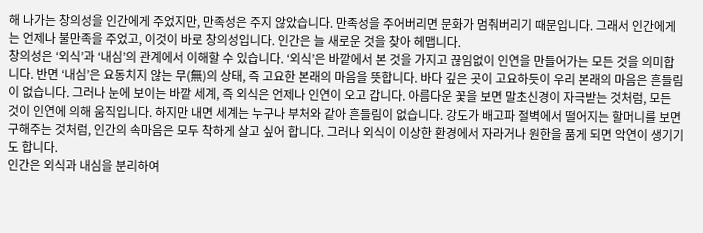해 나가는 창의성을 인간에게 주었지만, 만족성은 주지 않았습니다. 만족성을 주어버리면 문화가 멈춰버리기 때문입니다. 그래서 인간에게는 언제나 불만족을 주었고, 이것이 바로 창의성입니다. 인간은 늘 새로운 것을 찾아 헤맵니다.
창의성은 ‘외식’과 ‘내심’의 관계에서 이해할 수 있습니다. ‘외식’은 바깥에서 본 것을 가지고 끊임없이 인연을 만들어가는 모든 것을 의미합니다. 반면 ‘내심’은 요동치지 않는 무(無)의 상태, 즉 고요한 본래의 마음을 뜻합니다. 바다 깊은 곳이 고요하듯이 우리 본래의 마음은 흔들림이 없습니다. 그러나 눈에 보이는 바깥 세계, 즉 외식은 언제나 인연이 오고 갑니다. 아름다운 꽃을 보면 말초신경이 자극받는 것처럼, 모든 것이 인연에 의해 움직입니다. 하지만 내면 세계는 누구나 부처와 같아 흔들림이 없습니다. 강도가 배고파 절벽에서 떨어지는 할머니를 보면 구해주는 것처럼, 인간의 속마음은 모두 착하게 살고 싶어 합니다. 그러나 외식이 이상한 환경에서 자라거나 원한을 품게 되면 악연이 생기기도 합니다.
인간은 외식과 내심을 분리하여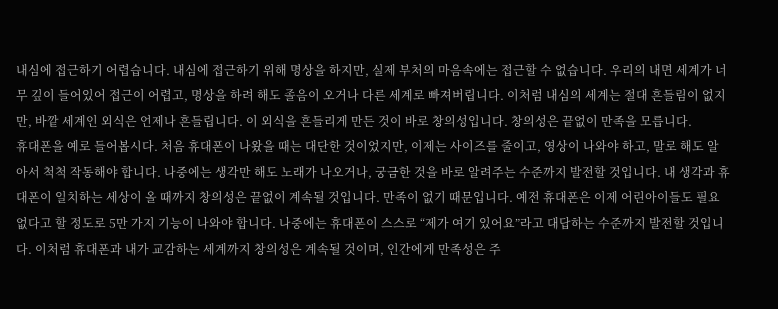내심에 접근하기 어렵습니다. 내심에 접근하기 위해 명상을 하지만, 실제 부처의 마음속에는 접근할 수 없습니다. 우리의 내면 세계가 너무 깊이 들어있어 접근이 어렵고, 명상을 하려 해도 졸음이 오거나 다른 세계로 빠져버립니다. 이처럼 내심의 세계는 절대 흔들림이 없지만, 바깥 세계인 외식은 언제나 흔들립니다. 이 외식을 흔들리게 만든 것이 바로 창의성입니다. 창의성은 끝없이 만족을 모릅니다.
휴대폰을 예로 들어봅시다. 처음 휴대폰이 나왔을 때는 대단한 것이었지만, 이제는 사이즈를 줄이고, 영상이 나와야 하고, 말로 해도 알아서 척척 작동해야 합니다. 나중에는 생각만 해도 노래가 나오거나, 궁금한 것을 바로 알려주는 수준까지 발전할 것입니다. 내 생각과 휴대폰이 일치하는 세상이 올 때까지 창의성은 끝없이 계속될 것입니다. 만족이 없기 때문입니다. 예전 휴대폰은 이제 어린아이들도 필요 없다고 할 정도로 5만 가지 기능이 나와야 합니다. 나중에는 휴대폰이 스스로 “제가 여기 있어요”라고 대답하는 수준까지 발전할 것입니다. 이처럼 휴대폰과 내가 교감하는 세계까지 창의성은 계속될 것이며, 인간에게 만족성은 주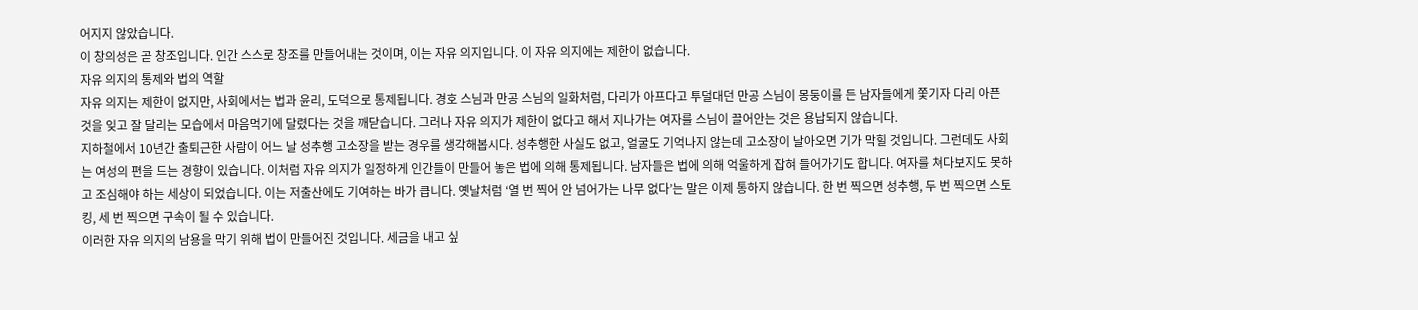어지지 않았습니다.
이 창의성은 곧 창조입니다. 인간 스스로 창조를 만들어내는 것이며, 이는 자유 의지입니다. 이 자유 의지에는 제한이 없습니다.
자유 의지의 통제와 법의 역할
자유 의지는 제한이 없지만, 사회에서는 법과 윤리, 도덕으로 통제됩니다. 경호 스님과 만공 스님의 일화처럼, 다리가 아프다고 투덜대던 만공 스님이 몽둥이를 든 남자들에게 쫓기자 다리 아픈 것을 잊고 잘 달리는 모습에서 마음먹기에 달렸다는 것을 깨닫습니다. 그러나 자유 의지가 제한이 없다고 해서 지나가는 여자를 스님이 끌어안는 것은 용납되지 않습니다.
지하철에서 10년간 출퇴근한 사람이 어느 날 성추행 고소장을 받는 경우를 생각해봅시다. 성추행한 사실도 없고, 얼굴도 기억나지 않는데 고소장이 날아오면 기가 막힐 것입니다. 그런데도 사회는 여성의 편을 드는 경향이 있습니다. 이처럼 자유 의지가 일정하게 인간들이 만들어 놓은 법에 의해 통제됩니다. 남자들은 법에 의해 억울하게 잡혀 들어가기도 합니다. 여자를 쳐다보지도 못하고 조심해야 하는 세상이 되었습니다. 이는 저출산에도 기여하는 바가 큽니다. 옛날처럼 ‘열 번 찍어 안 넘어가는 나무 없다’는 말은 이제 통하지 않습니다. 한 번 찍으면 성추행, 두 번 찍으면 스토킹, 세 번 찍으면 구속이 될 수 있습니다.
이러한 자유 의지의 남용을 막기 위해 법이 만들어진 것입니다. 세금을 내고 싶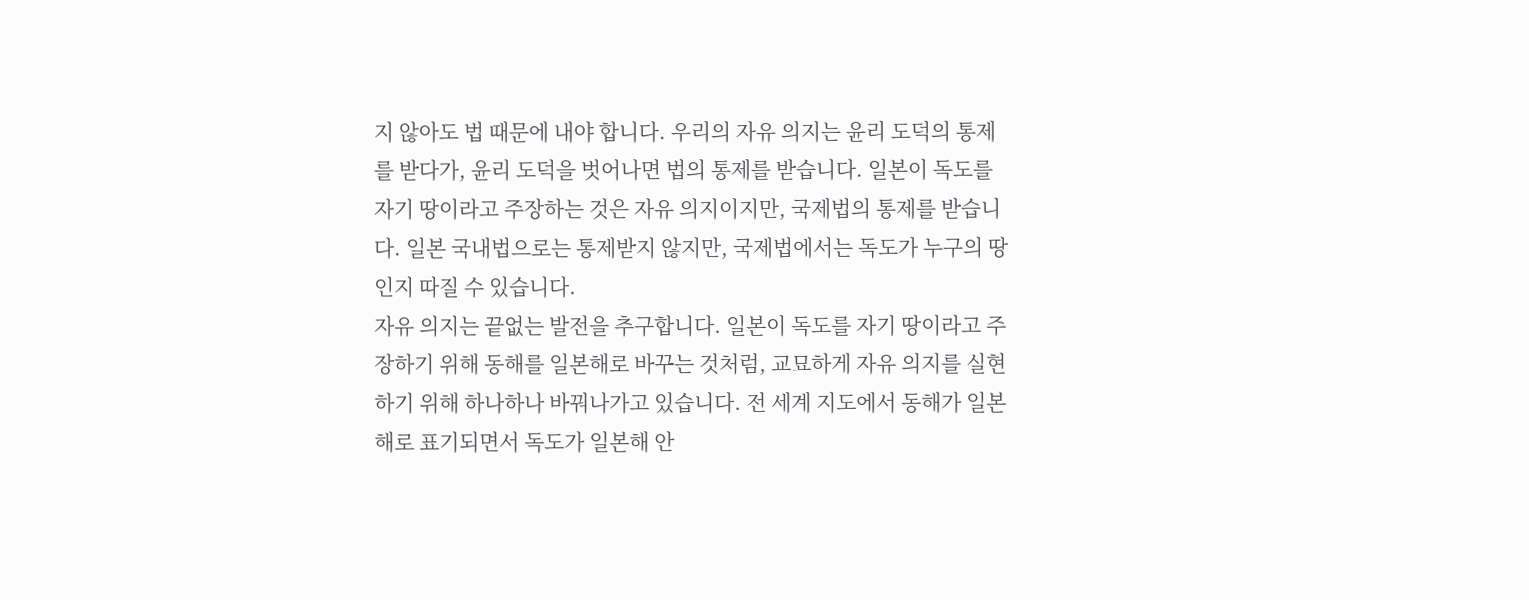지 않아도 법 때문에 내야 합니다. 우리의 자유 의지는 윤리 도덕의 통제를 받다가, 윤리 도덕을 벗어나면 법의 통제를 받습니다. 일본이 독도를 자기 땅이라고 주장하는 것은 자유 의지이지만, 국제법의 통제를 받습니다. 일본 국내법으로는 통제받지 않지만, 국제법에서는 독도가 누구의 땅인지 따질 수 있습니다.
자유 의지는 끝없는 발전을 추구합니다. 일본이 독도를 자기 땅이라고 주장하기 위해 동해를 일본해로 바꾸는 것처럼, 교묘하게 자유 의지를 실현하기 위해 하나하나 바꿔나가고 있습니다. 전 세계 지도에서 동해가 일본해로 표기되면서 독도가 일본해 안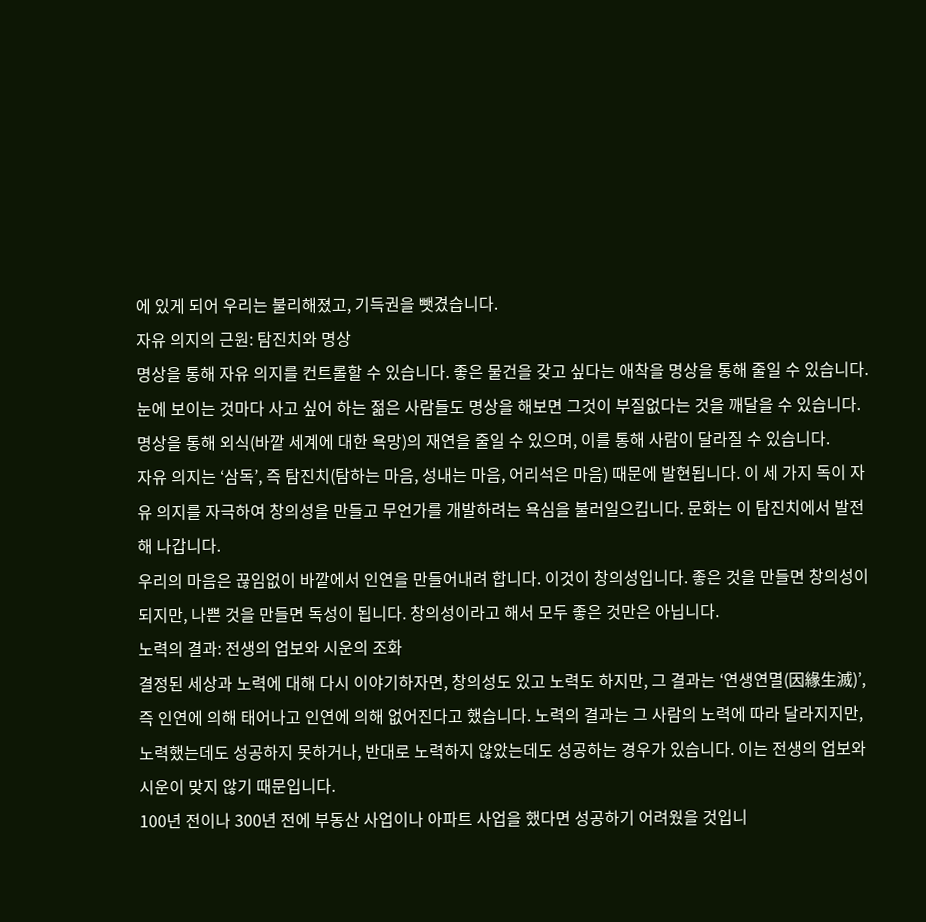에 있게 되어 우리는 불리해졌고, 기득권을 뺏겼습니다.
자유 의지의 근원: 탐진치와 명상
명상을 통해 자유 의지를 컨트롤할 수 있습니다. 좋은 물건을 갖고 싶다는 애착을 명상을 통해 줄일 수 있습니다. 눈에 보이는 것마다 사고 싶어 하는 젊은 사람들도 명상을 해보면 그것이 부질없다는 것을 깨달을 수 있습니다. 명상을 통해 외식(바깥 세계에 대한 욕망)의 재연을 줄일 수 있으며, 이를 통해 사람이 달라질 수 있습니다.
자유 의지는 ‘삼독’, 즉 탐진치(탐하는 마음, 성내는 마음, 어리석은 마음) 때문에 발현됩니다. 이 세 가지 독이 자유 의지를 자극하여 창의성을 만들고 무언가를 개발하려는 욕심을 불러일으킵니다. 문화는 이 탐진치에서 발전해 나갑니다.
우리의 마음은 끊임없이 바깥에서 인연을 만들어내려 합니다. 이것이 창의성입니다. 좋은 것을 만들면 창의성이 되지만, 나쁜 것을 만들면 독성이 됩니다. 창의성이라고 해서 모두 좋은 것만은 아닙니다.
노력의 결과: 전생의 업보와 시운의 조화
결정된 세상과 노력에 대해 다시 이야기하자면, 창의성도 있고 노력도 하지만, 그 결과는 ‘연생연멸(因緣生滅)’, 즉 인연에 의해 태어나고 인연에 의해 없어진다고 했습니다. 노력의 결과는 그 사람의 노력에 따라 달라지지만, 노력했는데도 성공하지 못하거나, 반대로 노력하지 않았는데도 성공하는 경우가 있습니다. 이는 전생의 업보와 시운이 맞지 않기 때문입니다.
100년 전이나 300년 전에 부동산 사업이나 아파트 사업을 했다면 성공하기 어려웠을 것입니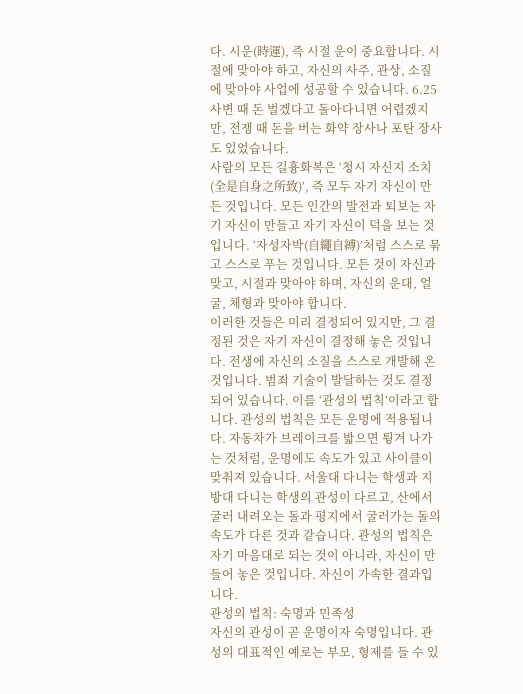다. 시운(時運), 즉 시절 운이 중요합니다. 시절에 맞아야 하고, 자신의 사주, 관상, 소질에 맞아야 사업에 성공할 수 있습니다. 6.25 사변 때 돈 벌겠다고 돌아다니면 어렵겠지만, 전쟁 때 돈을 버는 화약 장사나 포탄 장사도 있었습니다.
사람의 모든 길흉화복은 ‘청시 자신지 소치(全是自身之所致)’, 즉 모두 자기 자신이 만든 것입니다. 모든 인간의 발전과 퇴보는 자기 자신이 만들고 자기 자신이 덕을 보는 것입니다. ‘자성자박(自繩自縛)’처럼 스스로 묶고 스스로 푸는 것입니다. 모든 것이 자신과 맞고, 시절과 맞아야 하며, 자신의 운대, 얼굴, 체형과 맞아야 합니다.
이러한 것들은 미리 결정되어 있지만, 그 결정된 것은 자기 자신이 결정해 놓은 것입니다. 전생에 자신의 소질을 스스로 개발해 온 것입니다. 범죄 기술이 발달하는 것도 결정되어 있습니다. 이를 ‘관성의 법칙’이라고 합니다. 관성의 법칙은 모든 운명에 적용됩니다. 자동차가 브레이크를 밟으면 튕겨 나가는 것처럼, 운명에도 속도가 있고 사이클이 맞춰져 있습니다. 서울대 다니는 학생과 지방대 다니는 학생의 관성이 다르고, 산에서 굴러 내려오는 돌과 평지에서 굴러가는 돌의 속도가 다른 것과 같습니다. 관성의 법칙은 자기 마음대로 되는 것이 아니라, 자신이 만들어 놓은 것입니다. 자신이 가속한 결과입니다.
관성의 법칙: 숙명과 민족성
자신의 관성이 곧 운명이자 숙명입니다. 관성의 대표적인 예로는 부모, 형제를 들 수 있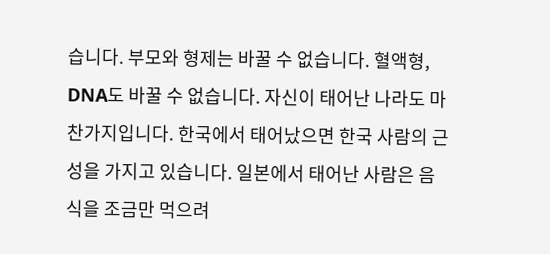습니다. 부모와 형제는 바꿀 수 없습니다. 혈액형, DNA도 바꿀 수 없습니다. 자신이 태어난 나라도 마찬가지입니다. 한국에서 태어났으면 한국 사람의 근성을 가지고 있습니다. 일본에서 태어난 사람은 음식을 조금만 먹으려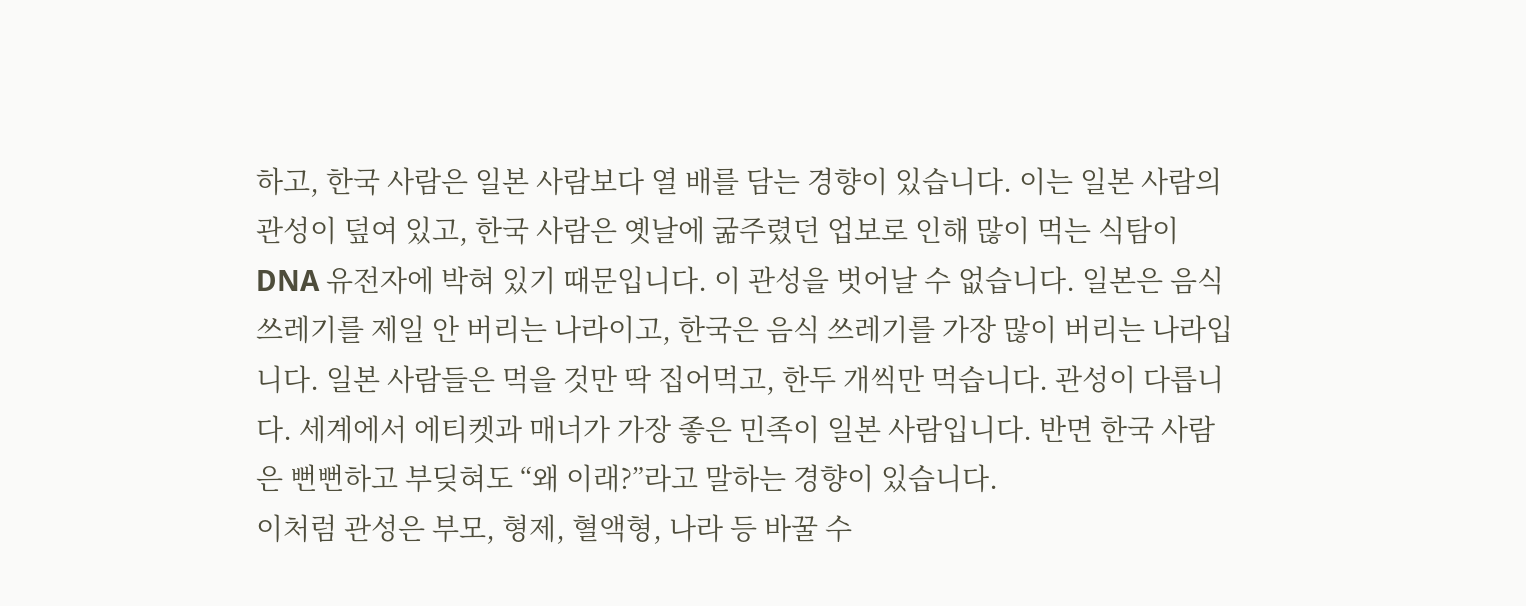하고, 한국 사람은 일본 사람보다 열 배를 담는 경향이 있습니다. 이는 일본 사람의 관성이 덮여 있고, 한국 사람은 옛날에 굶주렸던 업보로 인해 많이 먹는 식탐이 DNA 유전자에 박혀 있기 때문입니다. 이 관성을 벗어날 수 없습니다. 일본은 음식 쓰레기를 제일 안 버리는 나라이고, 한국은 음식 쓰레기를 가장 많이 버리는 나라입니다. 일본 사람들은 먹을 것만 딱 집어먹고, 한두 개씩만 먹습니다. 관성이 다릅니다. 세계에서 에티켓과 매너가 가장 좋은 민족이 일본 사람입니다. 반면 한국 사람은 뻔뻔하고 부딪혀도 “왜 이래?”라고 말하는 경향이 있습니다.
이처럼 관성은 부모, 형제, 혈액형, 나라 등 바꿀 수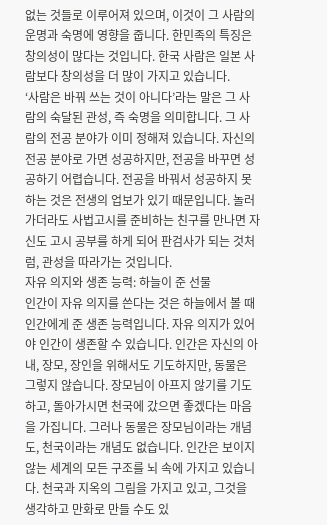없는 것들로 이루어져 있으며, 이것이 그 사람의 운명과 숙명에 영향을 줍니다. 한민족의 특징은 창의성이 많다는 것입니다. 한국 사람은 일본 사람보다 창의성을 더 많이 가지고 있습니다.
‘사람은 바꿔 쓰는 것이 아니다’라는 말은 그 사람의 숙달된 관성, 즉 숙명을 의미합니다. 그 사람의 전공 분야가 이미 정해져 있습니다. 자신의 전공 분야로 가면 성공하지만, 전공을 바꾸면 성공하기 어렵습니다. 전공을 바꿔서 성공하지 못하는 것은 전생의 업보가 있기 때문입니다. 놀러 가더라도 사법고시를 준비하는 친구를 만나면 자신도 고시 공부를 하게 되어 판검사가 되는 것처럼, 관성을 따라가는 것입니다.
자유 의지와 생존 능력: 하늘이 준 선물
인간이 자유 의지를 쓴다는 것은 하늘에서 볼 때 인간에게 준 생존 능력입니다. 자유 의지가 있어야 인간이 생존할 수 있습니다. 인간은 자신의 아내, 장모, 장인을 위해서도 기도하지만, 동물은 그렇지 않습니다. 장모님이 아프지 않기를 기도하고, 돌아가시면 천국에 갔으면 좋겠다는 마음을 가집니다. 그러나 동물은 장모님이라는 개념도, 천국이라는 개념도 없습니다. 인간은 보이지 않는 세계의 모든 구조를 뇌 속에 가지고 있습니다. 천국과 지옥의 그림을 가지고 있고, 그것을 생각하고 만화로 만들 수도 있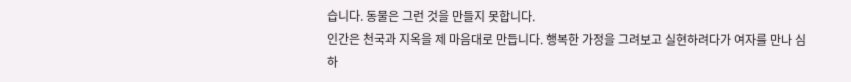습니다. 동물은 그런 것을 만들지 못합니다.
인간은 천국과 지옥을 제 마음대로 만듭니다. 행복한 가정을 그려보고 실현하려다가 여자를 만나 심하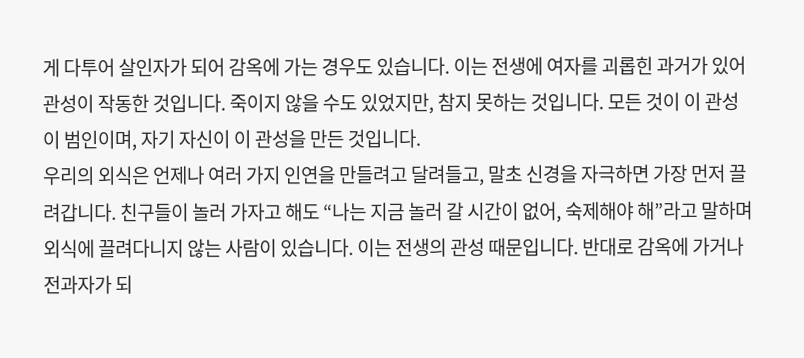게 다투어 살인자가 되어 감옥에 가는 경우도 있습니다. 이는 전생에 여자를 괴롭힌 과거가 있어 관성이 작동한 것입니다. 죽이지 않을 수도 있었지만, 참지 못하는 것입니다. 모든 것이 이 관성이 범인이며, 자기 자신이 이 관성을 만든 것입니다.
우리의 외식은 언제나 여러 가지 인연을 만들려고 달려들고, 말초 신경을 자극하면 가장 먼저 끌려갑니다. 친구들이 놀러 가자고 해도 “나는 지금 놀러 갈 시간이 없어, 숙제해야 해”라고 말하며 외식에 끌려다니지 않는 사람이 있습니다. 이는 전생의 관성 때문입니다. 반대로 감옥에 가거나 전과자가 되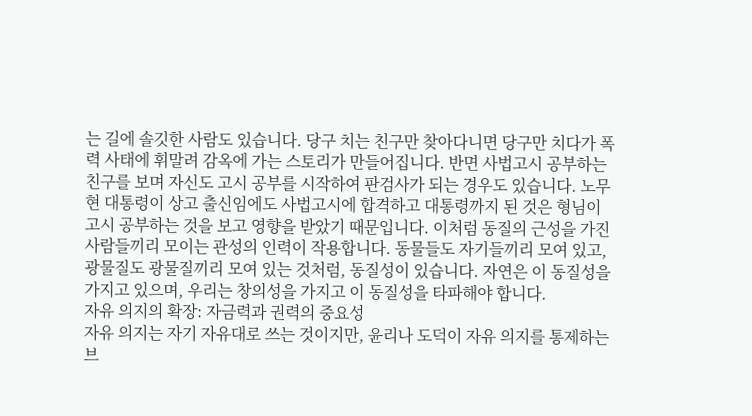는 길에 솔깃한 사람도 있습니다. 당구 치는 친구만 찾아다니면 당구만 치다가 폭력 사태에 휘말려 감옥에 가는 스토리가 만들어집니다. 반면 사법고시 공부하는 친구를 보며 자신도 고시 공부를 시작하여 판검사가 되는 경우도 있습니다. 노무현 대통령이 상고 출신임에도 사법고시에 합격하고 대통령까지 된 것은 형님이 고시 공부하는 것을 보고 영향을 받았기 때문입니다. 이처럼 동질의 근성을 가진 사람들끼리 모이는 관성의 인력이 작용합니다. 동물들도 자기들끼리 모여 있고, 광물질도 광물질끼리 모여 있는 것처럼, 동질성이 있습니다. 자연은 이 동질성을 가지고 있으며, 우리는 창의성을 가지고 이 동질성을 타파해야 합니다.
자유 의지의 확장: 자금력과 권력의 중요성
자유 의지는 자기 자유대로 쓰는 것이지만, 윤리나 도덕이 자유 의지를 통제하는 브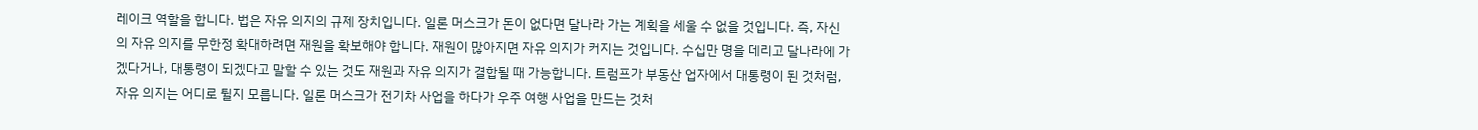레이크 역할을 합니다. 법은 자유 의지의 규제 장치입니다. 일론 머스크가 돈이 없다면 달나라 가는 계획을 세울 수 없을 것입니다. 즉, 자신의 자유 의지를 무한정 확대하려면 재원을 확보해야 합니다. 재원이 많아지면 자유 의지가 커지는 것입니다. 수십만 명을 데리고 달나라에 가겠다거나, 대통령이 되겠다고 말할 수 있는 것도 재원과 자유 의지가 결합될 때 가능합니다. 트럼프가 부동산 업자에서 대통령이 된 것처럼, 자유 의지는 어디로 튈지 모릅니다. 일론 머스크가 전기차 사업을 하다가 우주 여행 사업을 만드는 것처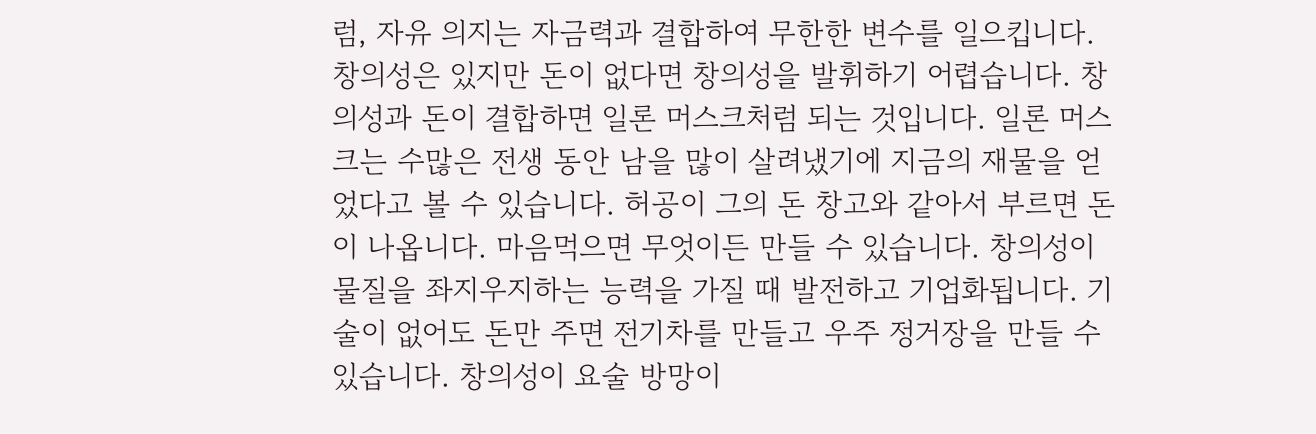럼, 자유 의지는 자금력과 결합하여 무한한 변수를 일으킵니다.
창의성은 있지만 돈이 없다면 창의성을 발휘하기 어렵습니다. 창의성과 돈이 결합하면 일론 머스크처럼 되는 것입니다. 일론 머스크는 수많은 전생 동안 남을 많이 살려냈기에 지금의 재물을 얻었다고 볼 수 있습니다. 허공이 그의 돈 창고와 같아서 부르면 돈이 나옵니다. 마음먹으면 무엇이든 만들 수 있습니다. 창의성이 물질을 좌지우지하는 능력을 가질 때 발전하고 기업화됩니다. 기술이 없어도 돈만 주면 전기차를 만들고 우주 정거장을 만들 수 있습니다. 창의성이 요술 방망이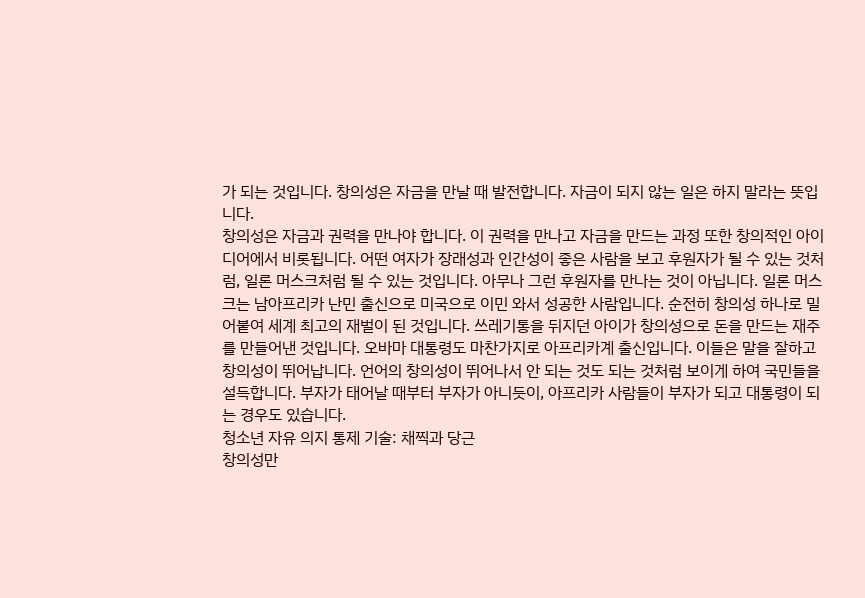가 되는 것입니다. 창의성은 자금을 만날 때 발전합니다. 자금이 되지 않는 일은 하지 말라는 뜻입니다.
창의성은 자금과 권력을 만나야 합니다. 이 권력을 만나고 자금을 만드는 과정 또한 창의적인 아이디어에서 비롯됩니다. 어떤 여자가 장래성과 인간성이 좋은 사람을 보고 후원자가 될 수 있는 것처럼, 일론 머스크처럼 될 수 있는 것입니다. 아무나 그런 후원자를 만나는 것이 아닙니다. 일론 머스크는 남아프리카 난민 출신으로 미국으로 이민 와서 성공한 사람입니다. 순전히 창의성 하나로 밀어붙여 세계 최고의 재벌이 된 것입니다. 쓰레기통을 뒤지던 아이가 창의성으로 돈을 만드는 재주를 만들어낸 것입니다. 오바마 대통령도 마찬가지로 아프리카계 출신입니다. 이들은 말을 잘하고 창의성이 뛰어납니다. 언어의 창의성이 뛰어나서 안 되는 것도 되는 것처럼 보이게 하여 국민들을 설득합니다. 부자가 태어날 때부터 부자가 아니듯이, 아프리카 사람들이 부자가 되고 대통령이 되는 경우도 있습니다.
청소년 자유 의지 통제 기술: 채찍과 당근
창의성만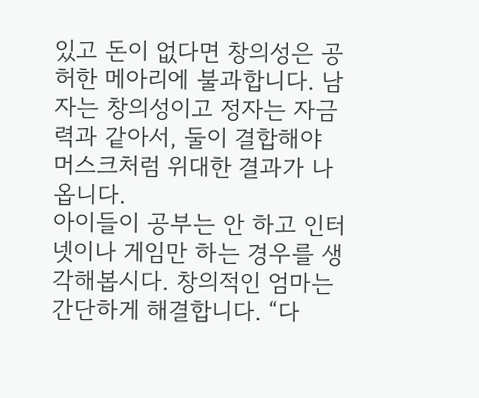있고 돈이 없다면 창의성은 공허한 메아리에 불과합니다. 남자는 창의성이고 정자는 자금력과 같아서, 둘이 결합해야 머스크처럼 위대한 결과가 나옵니다.
아이들이 공부는 안 하고 인터넷이나 게임만 하는 경우를 생각해봅시다. 창의적인 엄마는 간단하게 해결합니다. “다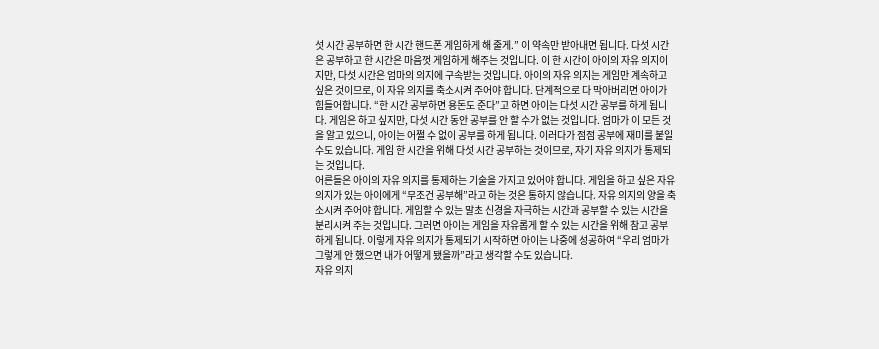섯 시간 공부하면 한 시간 핸드폰 게임하게 해 줄게.” 이 약속만 받아내면 됩니다. 다섯 시간은 공부하고 한 시간은 마음껏 게임하게 해주는 것입니다. 이 한 시간이 아이의 자유 의지이지만, 다섯 시간은 엄마의 의지에 구속받는 것입니다. 아이의 자유 의지는 게임만 계속하고 싶은 것이므로, 이 자유 의지를 축소시켜 주어야 합니다. 단계적으로 다 막아버리면 아이가 힘들어합니다. “한 시간 공부하면 용돈도 준다”고 하면 아이는 다섯 시간 공부를 하게 됩니다. 게임은 하고 싶지만, 다섯 시간 동안 공부를 안 할 수가 없는 것입니다. 엄마가 이 모든 것을 알고 있으니, 아이는 어쩔 수 없이 공부를 하게 됩니다. 이러다가 점점 공부에 재미를 붙일 수도 있습니다. 게임 한 시간을 위해 다섯 시간 공부하는 것이므로, 자기 자유 의지가 통제되는 것입니다.
어른들은 아이의 자유 의지를 통제하는 기술을 가지고 있어야 합니다. 게임을 하고 싶은 자유 의지가 있는 아이에게 “무조건 공부해”라고 하는 것은 통하지 않습니다. 자유 의지의 양을 축소시켜 주어야 합니다. 게임할 수 있는 말초 신경을 자극하는 시간과 공부할 수 있는 시간을 분리시켜 주는 것입니다. 그러면 아이는 게임을 자유롭게 할 수 있는 시간을 위해 참고 공부하게 됩니다. 이렇게 자유 의지가 통제되기 시작하면 아이는 나중에 성공하여 “우리 엄마가 그렇게 안 했으면 내가 어떻게 됐을까”라고 생각할 수도 있습니다.
자유 의지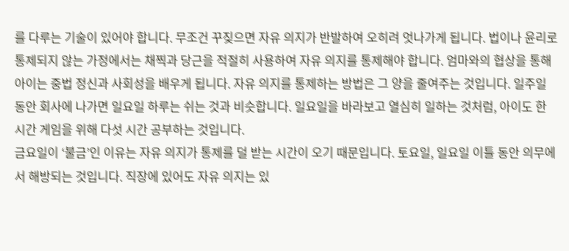를 다루는 기술이 있어야 합니다. 무조건 꾸짖으면 자유 의지가 반발하여 오히려 엇나가게 됩니다. 법이나 윤리로 통제되지 않는 가정에서는 채찍과 당근을 적절히 사용하여 자유 의지를 통제해야 합니다. 엄마와의 협상을 통해 아이는 중법 정신과 사회성을 배우게 됩니다. 자유 의지를 통제하는 방법은 그 양을 줄여주는 것입니다. 일주일 동안 회사에 나가면 일요일 하루는 쉬는 것과 비슷합니다. 일요일을 바라보고 열심히 일하는 것처럼, 아이도 한 시간 게임을 위해 다섯 시간 공부하는 것입니다.
금요일이 ‘불금’인 이유는 자유 의지가 통제를 덜 받는 시간이 오기 때문입니다. 토요일, 일요일 이틀 동안 의무에서 해방되는 것입니다. 직장에 있어도 자유 의지는 있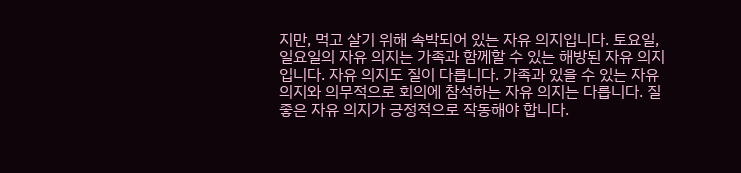지만, 먹고 살기 위해 속박되어 있는 자유 의지입니다. 토요일, 일요일의 자유 의지는 가족과 함께할 수 있는 해방된 자유 의지입니다. 자유 의지도 질이 다릅니다. 가족과 있을 수 있는 자유 의지와 의무적으로 회의에 참석하는 자유 의지는 다릅니다. 질 좋은 자유 의지가 긍정적으로 작동해야 합니다.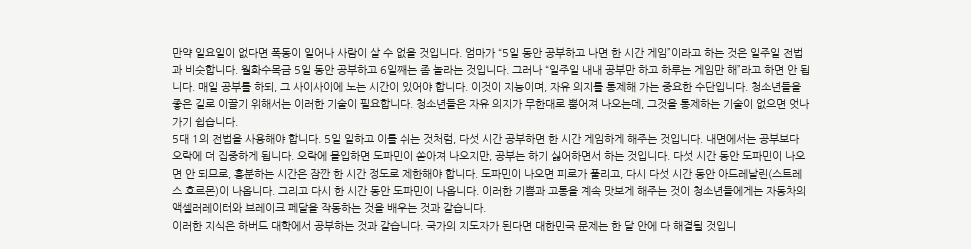만약 일요일이 없다면 폭동이 일어나 사람이 살 수 없을 것입니다. 엄마가 “5일 동안 공부하고 나면 한 시간 게임”이라고 하는 것은 일주일 전법과 비슷합니다. 월화수목금 5일 동안 공부하고 6일째는 좀 놀라는 것입니다. 그러나 “일주일 내내 공부만 하고 하루는 게임만 해”라고 하면 안 됩니다. 매일 공부를 하되, 그 사이사이에 노는 시간이 있어야 합니다. 이것이 지능이며, 자유 의지를 통제해 가는 중요한 수단입니다. 청소년들을 좋은 길로 이끌기 위해서는 이러한 기술이 필요합니다. 청소년들은 자유 의지가 무한대로 뿜어져 나오는데, 그것을 통제하는 기술이 없으면 엇나가기 쉽습니다.
5대 1의 전법을 사용해야 합니다. 5일 일하고 이틀 쉬는 것처럼, 다섯 시간 공부하면 한 시간 게임하게 해주는 것입니다. 내면에서는 공부보다 오락에 더 집중하게 됩니다. 오락에 몰입하면 도파민이 쏟아져 나오지만, 공부는 하기 싫어하면서 하는 것입니다. 다섯 시간 동안 도파민이 나오면 안 되므로, 흥분하는 시간은 잠깐 한 시간 정도로 제한해야 합니다. 도파민이 나오면 피로가 풀리고, 다시 다섯 시간 동안 아드레날린(스트레스 호르몬)이 나옵니다. 그리고 다시 한 시간 동안 도파민이 나옵니다. 이러한 기쁨과 고통을 계속 맛보게 해주는 것이 청소년들에게는 자동차의 액셀러레이터와 브레이크 페달을 작동하는 것을 배우는 것과 같습니다.
이러한 지식은 하버드 대학에서 공부하는 것과 같습니다. 국가의 지도자가 된다면 대한민국 문제는 한 달 안에 다 해결될 것입니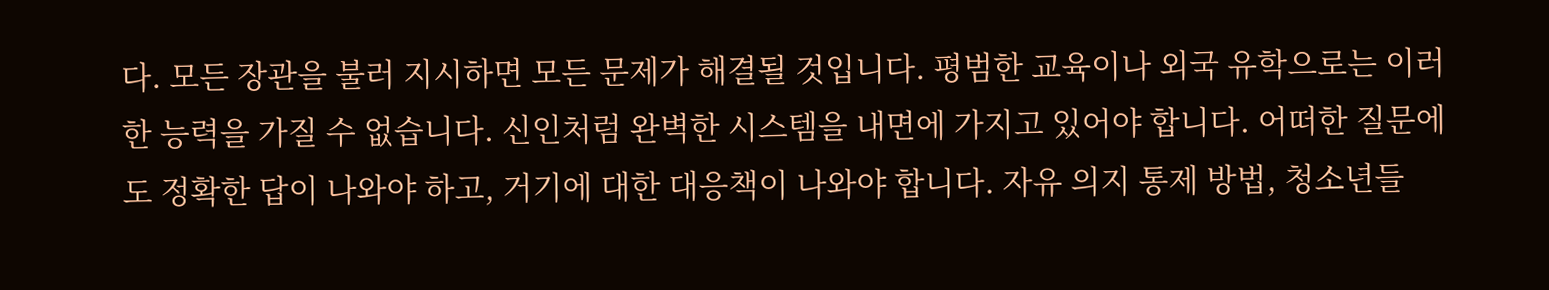다. 모든 장관을 불러 지시하면 모든 문제가 해결될 것입니다. 평범한 교육이나 외국 유학으로는 이러한 능력을 가질 수 없습니다. 신인처럼 완벽한 시스템을 내면에 가지고 있어야 합니다. 어떠한 질문에도 정확한 답이 나와야 하고, 거기에 대한 대응책이 나와야 합니다. 자유 의지 통제 방법, 청소년들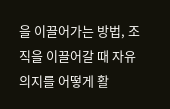을 이끌어가는 방법, 조직을 이끌어갈 때 자유 의지를 어떻게 활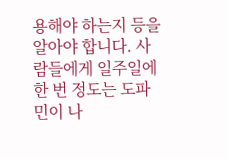용해야 하는지 등을 알아야 합니다. 사람들에게 일주일에 한 번 정도는 도파민이 나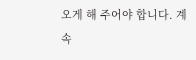오게 해 주어야 합니다. 계속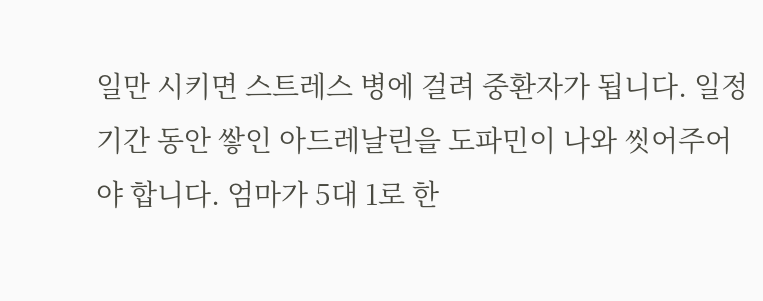일만 시키면 스트레스 병에 걸려 중환자가 됩니다. 일정 기간 동안 쌓인 아드레날린을 도파민이 나와 씻어주어야 합니다. 엄마가 5대 1로 한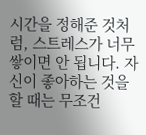시간을 정해준 것처럼, 스트레스가 너무 쌓이면 안 됩니다. 자신이 좋아하는 것을 할 때는 무조건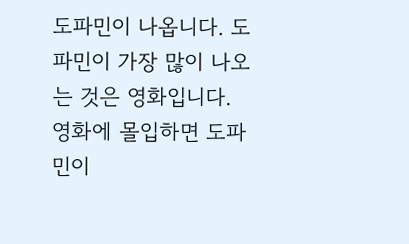도파민이 나옵니다. 도파민이 가장 많이 나오는 것은 영화입니다. 영화에 몰입하면 도파민이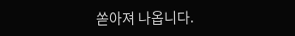쏟아져 나옵니다.